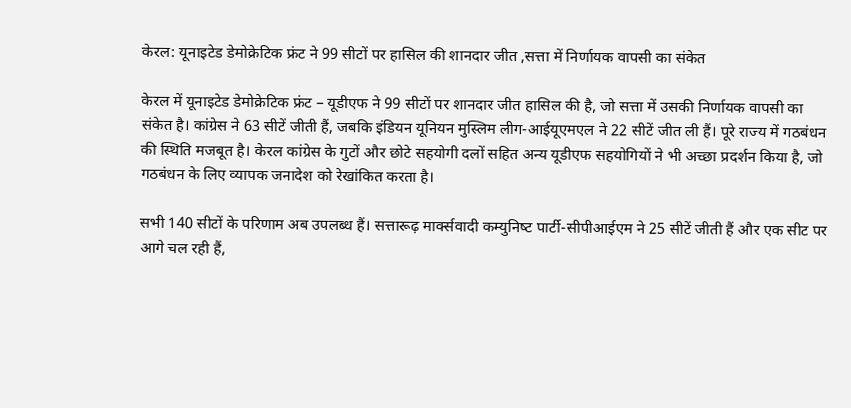केरल: यूनाइटेड डेमोक्रेटिक फ्रंट ने 99 सीटों पर हासिल की शानदार जीत ,सत्ता में निर्णायक वापसी का संकेत

केरल में यूनाइटेड डेमोक्रेटिक फ्रंट – यूडीएफ ने 99 सीटों पर शानदार जीत हासिल की है, जो सत्ता में उसकी निर्णायक वापसी का संकेत है। कांग्रेस ने 63 सीटें जीती हैं, जबकि इंडियन यूनियन मुस्लिम लीग-आईयूएमएल ने 22 सीटें जीत ली हैं। पूरे राज्य में गठबंधन की स्थिति मजबूत है। केरल कांग्रेस के गुटों और छोटे सहयोगी दलों सहित अन्य यूडीएफ सहयोगियों ने भी अच्छा प्रदर्शन किया है, जो गठबंधन के लिए व्यापक जनादेश को रेखांकित करता है।

सभी 140 सीटों के परिणाम अब उपलब्ध हैं। सत्तारूढ़ मार्क्सवादी कम्‍युनिष्‍ट पार्टी-सीपीआईएम ने 25 सीटें जीती हैं और एक सीट पर आगे चल रही हैं,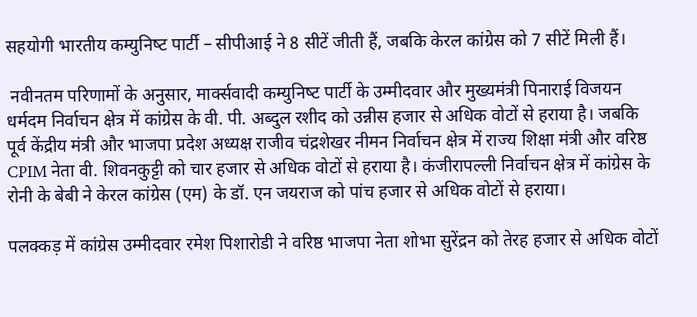सहयोगी भारतीय कम्‍युनिष्‍ट पार्टी – सीपीआई ने 8 सीटें जीती हैं, जबकि केरल कांग्रेस को 7 सीटें मिली हैं।

 नवीनतम परिणामों के अनुसार, मार्क्सवादी कम्‍युनिष्‍ट पार्टी के उम्‍मीदवार और मुख्‍यमंत्री पिनाराई विजयन धर्मदम निर्वाचन क्षेत्र में कांग्रेस के वी. पी. अब्दुल रशीद को उन्नीस हजार से अधिक वोटों से हराया है। जबकि पूर्व केंद्रीय मंत्री और भाजपा प्रदेश अध्यक्ष राजीव चंद्रशेखर नीमन निर्वाचन क्षेत्र में राज्य शिक्षा मंत्री और वरिष्ठ CPIM नेता वी. शिवनकुट्टी को चार हजार से अधिक वोटों से हराया है। कंजीरापल्ली निर्वाचन क्षेत्र में कांग्रेस के रोनी के बेबी ने केरल कांग्रेस (एम) के डॉ. एन जयराज को पांच हजार से अधिक वोटों से हराया।

पलक्कड़ में कांग्रेस उम्मीदवार रमेश पिशारोडी ने वरिष्ठ भाजपा नेता शोभा सुरेंद्रन को तेरह हजार से अधिक वोटों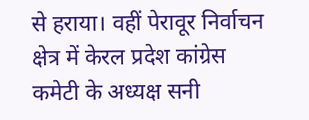से हराया। वहीं पेरावूर निर्वाचन क्षेत्र में केरल प्रदेश कांग्रेस कमेटी के अध्यक्ष सनी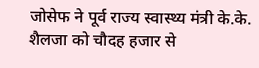जोसेफ ने पूर्व राज्य स्वास्थ्य मंत्री के.के. शैलजा को चौदह हजार से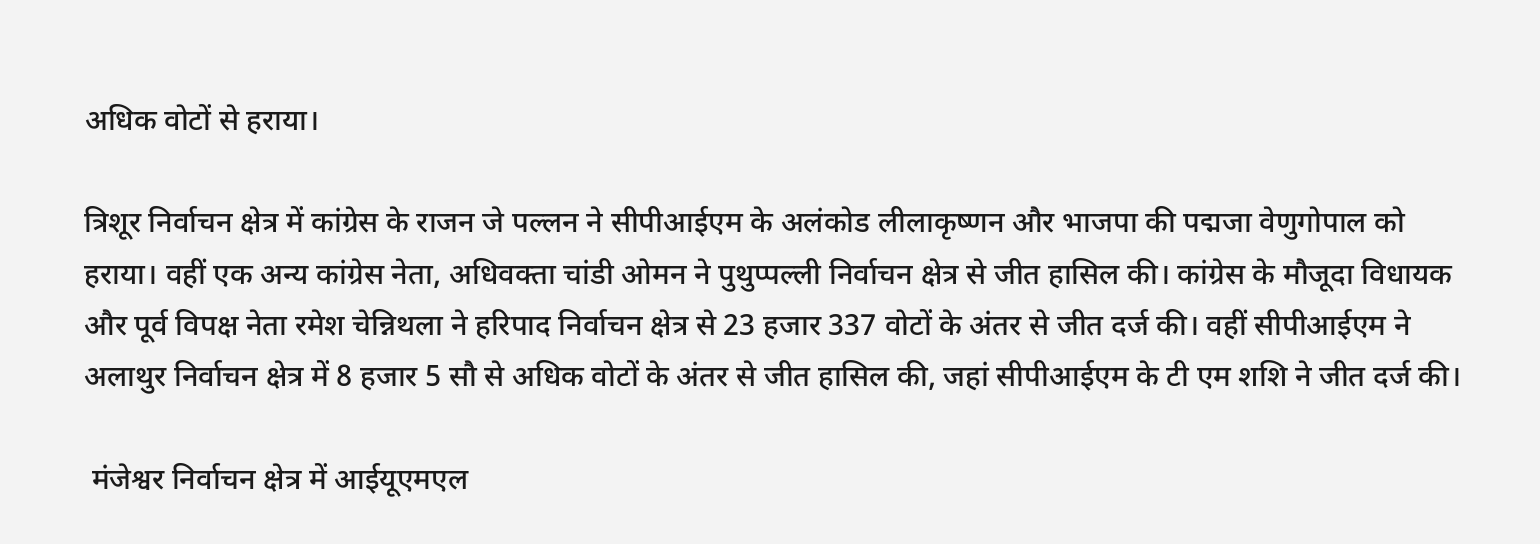अधिक वोटों से हराया।

त्रिशूर निर्वाचन क्षेत्र में कांग्रेस के राजन जे पल्लन ने सीपीआईएम के अलंकोड लीलाकृष्णन और भाजपा की पद्मजा वेणुगोपाल को हराया। वहीं एक अन्य कांग्रेस नेता, अधिवक्ता चांडी ओमन ने पुथुप्पल्ली निर्वाचन क्षेत्र से जीत हासिल की। कांग्रेस के मौजूदा विधायक और पूर्व विपक्ष नेता रमेश चेन्निथला ने हरिपाद निर्वाचन क्षेत्र से 23 हजार 337 वोटों के अंतर से जीत दर्ज की। वहीं सीपीआईएम ने अलाथुर निर्वाचन क्षेत्र में 8 हजार 5 सौ से अधिक वोटों के अंतर से जीत हासिल की, जहां सीपीआईएम के टी एम शशि ने जीत दर्ज की।

 मंजेश्वर निर्वाचन क्षेत्र में आईयूएमएल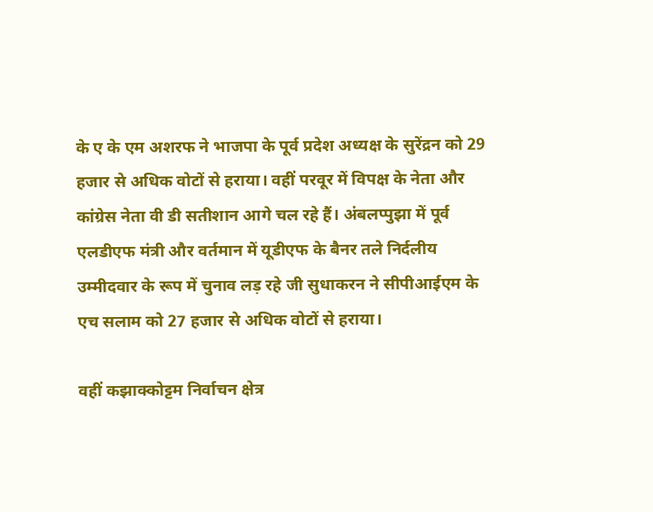के ए के एम अशरफ ने भाजपा के पूर्व प्रदेश अध्यक्ष के सुरेंद्रन को 29 हजार से अधिक वोटों से हराया। वहीं परवूर में विपक्ष के नेता और कांग्रेस नेता वी डी सतीशान आगे चल रहे हैं। अंबलप्पुझा में पूर्व एलडीएफ मंत्री और वर्तमान में यूडीएफ के बैनर तले निर्दलीय उम्मीदवार के रूप में चुनाव लड़ रहे जी सुधाकरन ने सीपीआईएम के एच सलाम को 27 हजार से अधिक वोटों से हराया।

वहीं कझाक्कोट्टम निर्वाचन क्षेत्र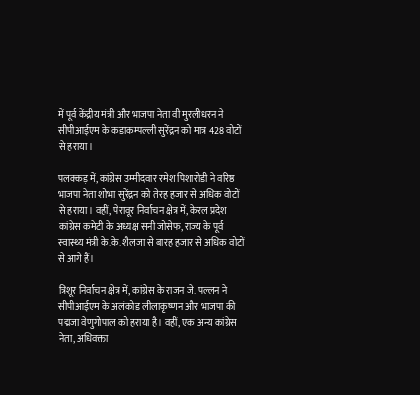में पूर्व केंद्रीय मंत्री और भाजपा नेता वी मुरलीधरन ने सीपीआईएम के कडाकम्पल्ली सुरेंद्रन को मात्र 428 वोटों से हराया।

पलक्कड़ में, कांग्रेस उम्मीदवार रमेश पिशारोडी ने वरिष्ठ भाजपा नेता शोभा सुरेंद्रन को तेरह हजार से अधिक वोटों से हराया। वहीं, पेरावूर निर्वाचन क्षेत्र में, केरल प्रदेश कांग्रेस कमेटी के अध्यक्ष सनी जोसेफ, राज्य के पूर्व स्वास्थ्य मंत्री के.के. शैलजा से बारह हजार से अधिक वोटों से आगे हैं।

त्रिशूर निर्वाचन क्षेत्र में, कांग्रेस के राजन जे. पल्लन ने सीपीआईएम के अलंकोड लीलाकृष्णन और भाजपा की पद्मजा वेणुगोपाल को हराया है। वहीं, एक अन्य कांग्रेस नेता, अधिवक्ता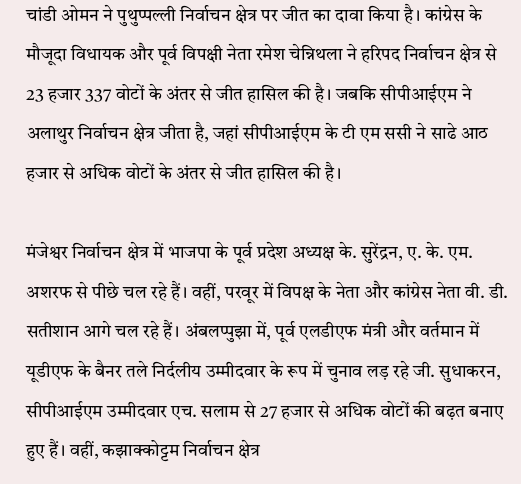चांडी ओमन ने पुथुप्पल्ली निर्वाचन क्षेत्र पर जीत का दावा किया है। कांग्रेस के मौजूदा विधायक और पूर्व विपक्षी नेता रमेश चेन्निथला ने हरिपद निर्वाचन क्षेत्र से 23 हजार 337 वोटों के अंतर से जीत हासिल की है। जबकि सीपीआईएम ने अलाथुर निर्वाचन क्षेत्र जीता है, जहां सीपीआईएम के टी एम ससी ने साढे आठ हजार से अधिक वोटों के अंतर से जीत हासिल की है।

मंजेश्वर निर्वाचन क्षेत्र में भाजपा के पूर्व प्रदेश अध्यक्ष के. सुरेंद्रन, ए. के. एम. अशरफ से पीछे चल रहे हैं। वहीं, परवूर में विपक्ष के नेता और कांग्रेस नेता वी. डी. सतीशान आगे चल रहे हैं। अंबलप्पुझा में, पूर्व एलडीएफ मंत्री और वर्तमान में यूडीएफ के बैनर तले निर्दलीय उम्मीदवार के रूप में चुनाव लड़ रहे जी. सुधाकरन, सीपीआईएम उम्मीदवार एच. सलाम से 27 हजार से अधिक वोटों की बढ़त बनाए हुए हैं। वहीं, कझाक्कोट्टम निर्वाचन क्षेत्र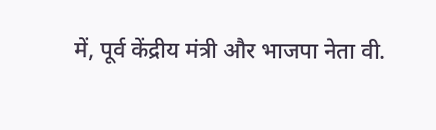में, पूर्व केंद्रीय मंत्री और भाजपा नेता वी.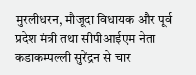मुरलीधरन, मौजूदा विधायक और पूर्व प्रदेश मंत्री तथा सीपीआईएम नेता कडाकम्पल्ली सुरेंद्रन से चार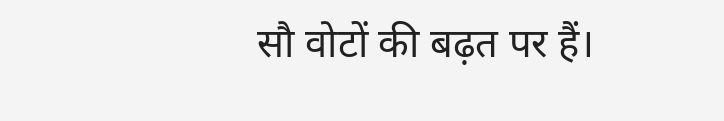सौ वोटों की बढ़त पर हैं।